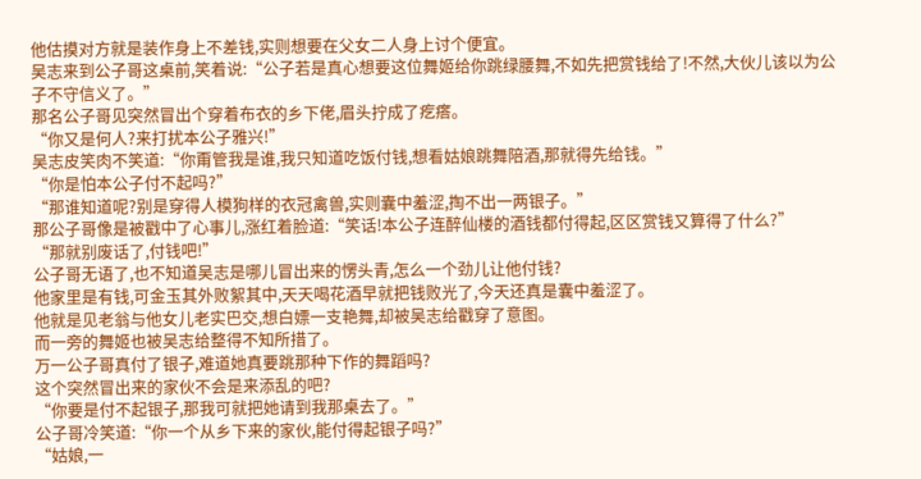他估摸对方就是装作身上不差钱,实则想要在父女二人身上讨个便宜。
吴志来到公子哥这桌前,笑着说:“公子若是真心想要这位舞姬给你跳绿腰舞,不如先把赏钱给了!不然,大伙儿该以为公子不守信义了。”
那名公子哥见突然冒出个穿着布衣的乡下佬,眉头拧成了疙瘩。
“你又是何人?来打扰本公子雅兴!”
吴志皮笑肉不笑道:“你甭管我是谁,我只知道吃饭付钱,想看姑娘跳舞陪酒,那就得先给钱。”
“你是怕本公子付不起吗?”
“那谁知道呢?别是穿得人模狗样的衣冠禽兽,实则囊中羞涩,掏不出一两银子。”
那公子哥像是被戳中了心事儿,涨红着脸道:“笑话!本公子连醉仙楼的酒钱都付得起,区区赏钱又算得了什么?”
“那就别废话了,付钱吧!”
公子哥无语了,也不知道吴志是哪儿冒出来的愣头青,怎么一个劲儿让他付钱?
他家里是有钱,可金玉其外败絮其中,天天喝花酒早就把钱败光了,今天还真是囊中羞涩了。
他就是见老翁与他女儿老实巴交,想白嫖一支艳舞,却被吴志给戳穿了意图。
而一旁的舞姬也被吴志给整得不知所措了。
万一公子哥真付了银子,难道她真要跳那种下作的舞蹈吗?
这个突然冒出来的家伙不会是来添乱的吧?
“你要是付不起银子,那我可就把她请到我那桌去了。”
公子哥冷笑道:“你一个从乡下来的家伙,能付得起银子吗?”
“姑娘,一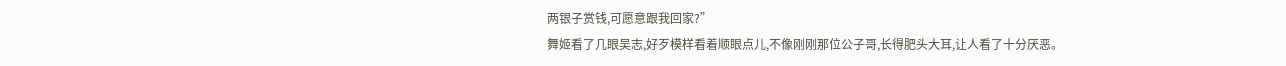两银子赏钱,可愿意跟我回家?”
舞姬看了几眼吴志,好歹模样看着顺眼点儿,不像刚刚那位公子哥,长得肥头大耳,让人看了十分厌恶。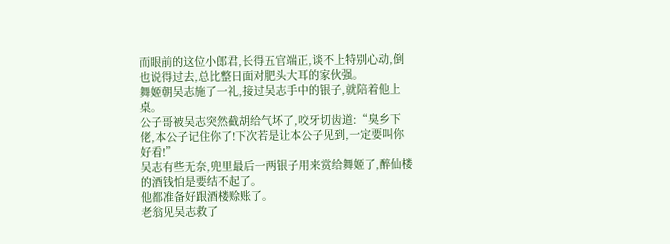而眼前的这位小郎君,长得五官端正,谈不上特别心动,倒也说得过去,总比整日面对肥头大耳的家伙强。
舞姬朝吴志施了一礼,接过吴志手中的银子,就陪着他上桌。
公子哥被吴志突然截胡给气坏了,咬牙切齿道:“臭乡下佬,本公子记住你了!下次若是让本公子见到,一定要叫你好看!”
吴志有些无奈,兜里最后一两银子用来赏给舞姬了,醉仙楼的酒钱怕是要结不起了。
他都准备好跟酒楼赊账了。
老翁见吴志救了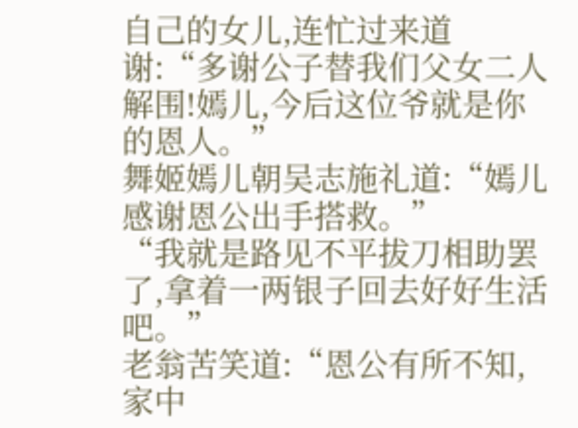自己的女儿,连忙过来道谢:“多谢公子替我们父女二人解围!嫣儿,今后这位爷就是你的恩人。”
舞姬嫣儿朝吴志施礼道:“嫣儿感谢恩公出手搭救。”
“我就是路见不平拔刀相助罢了,拿着一两银子回去好好生活吧。”
老翁苦笑道:“恩公有所不知,家中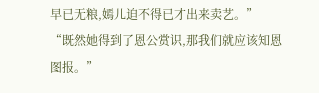早已无粮,嫣儿迫不得已才出来卖艺。”
“既然她得到了恩公赏识,那我们就应该知恩图报。”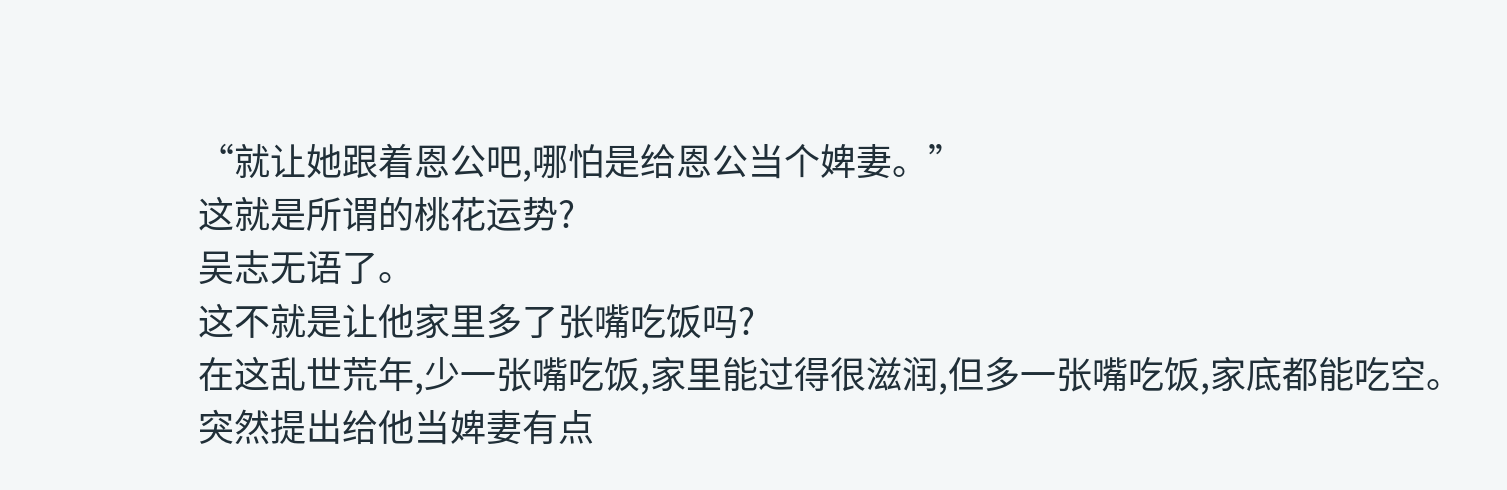“就让她跟着恩公吧,哪怕是给恩公当个婢妻。”
这就是所谓的桃花运势?
吴志无语了。
这不就是让他家里多了张嘴吃饭吗?
在这乱世荒年,少一张嘴吃饭,家里能过得很滋润,但多一张嘴吃饭,家底都能吃空。
突然提出给他当婢妻有点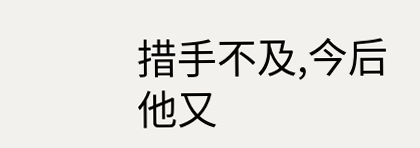措手不及,今后他又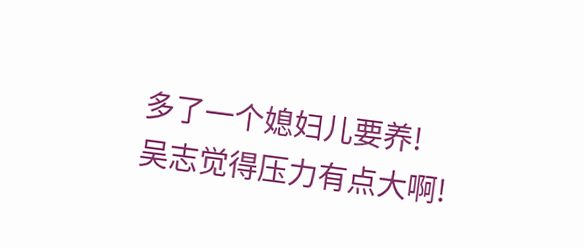多了一个媳妇儿要养!
吴志觉得压力有点大啊!